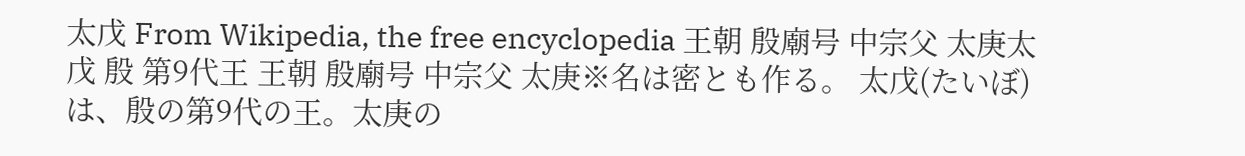太戊 From Wikipedia, the free encyclopedia 王朝 殷廟号 中宗父 太庚太戊 殷 第9代王 王朝 殷廟号 中宗父 太庚※名は密とも作る。 太戊(たいぼ)は、殷の第9代の王。太庚の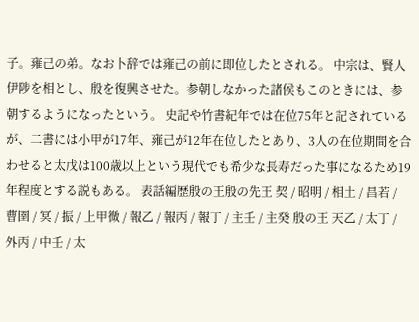子。雍己の弟。なお卜辞では雍己の前に即位したとされる。 中宗は、賢人伊陟を相とし、殷を復興させた。参朝しなかった諸侯もこのときには、参朝するようになったという。 史記や竹書紀年では在位75年と記されているが、二書には小甲が17年、雍己が12年在位したとあり、3人の在位期間を合わせると太戊は100歳以上という現代でも希少な長寿だった事になるため19年程度とする説もある。 表話編歴殷の王殷の先王 契 / 昭明 / 相土 / 昌若 / 曹圉 / 冥 / 振 / 上甲微 / 報乙 / 報丙 / 報丁 / 主壬 / 主癸 殷の王 天乙 / 太丁 / 外丙 / 中壬 / 太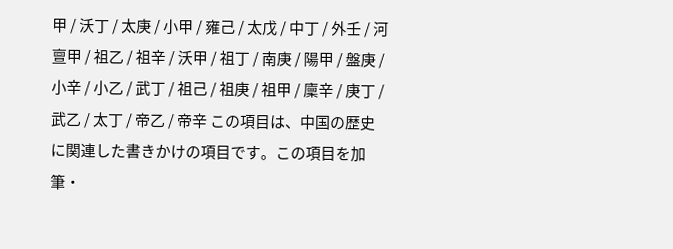甲 / 沃丁 / 太庚 / 小甲 / 雍己 / 太戊 / 中丁 / 外壬 / 河亶甲 / 祖乙 / 祖辛 / 沃甲 / 祖丁 / 南庚 / 陽甲 / 盤庚 / 小辛 / 小乙 / 武丁 / 祖己 / 祖庚 / 祖甲 / 廩辛 / 庚丁 / 武乙 / 太丁 / 帝乙 / 帝辛 この項目は、中国の歴史に関連した書きかけの項目です。この項目を加筆・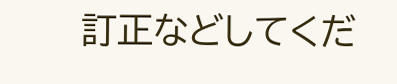訂正などしてくだ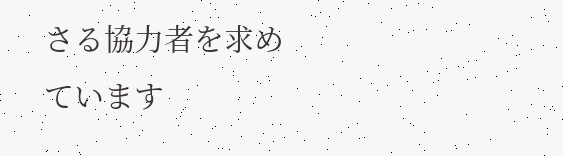さる協力者を求めています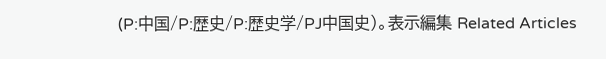(P:中国/P:歴史/P:歴史学/PJ中国史)。表示編集 Related Articles